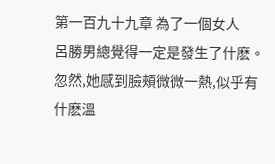第一百九十九章 為了一個女人
呂勝男總覺得一定是發生了什麽。
忽然,她感到臉頰微微一熱,似乎有什麽溫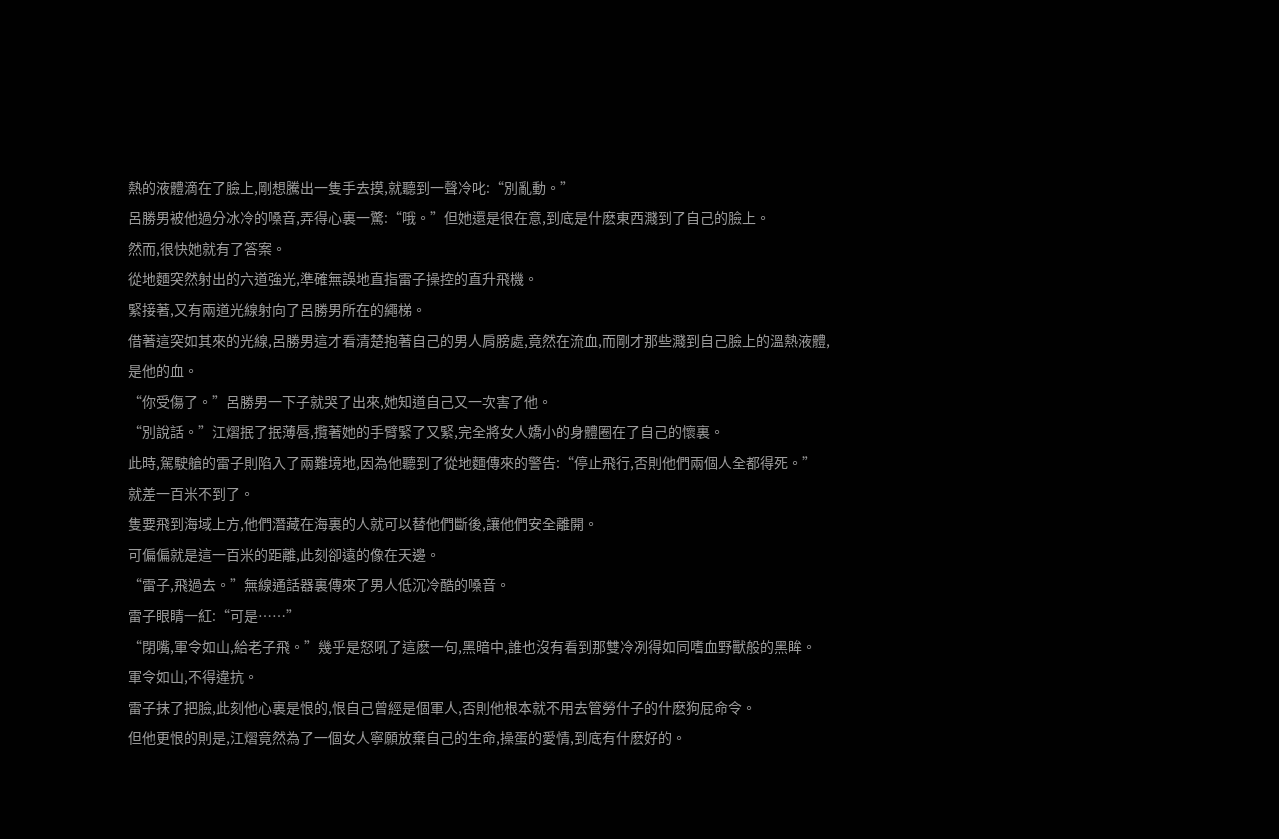熱的液體滴在了臉上,剛想騰出一隻手去摸,就聽到一聲冷叱:“別亂動。”
呂勝男被他過分冰冷的嗓音,弄得心裏一驚:“哦。”但她還是很在意,到底是什麽東西濺到了自己的臉上。
然而,很快她就有了答案。
從地麵突然射出的六道強光,準確無誤地直指雷子操控的直升飛機。
緊接著,又有兩道光線射向了呂勝男所在的繩梯。
借著這突如其來的光線,呂勝男這才看清楚抱著自己的男人肩膀處,竟然在流血,而剛才那些濺到自己臉上的溫熱液體,是他的血。
“你受傷了。”呂勝男一下子就哭了出來,她知道自己又一次害了他。
“別說話。”江熠抿了抿薄唇,攬著她的手臂緊了又緊,完全將女人嬌小的身體圈在了自己的懷裏。
此時,駕駛艙的雷子則陷入了兩難境地,因為他聽到了從地麵傳來的警告:“停止飛行,否則他們兩個人全都得死。”
就差一百米不到了。
隻要飛到海域上方,他們潛藏在海裏的人就可以替他們斷後,讓他們安全離開。
可偏偏就是這一百米的距離,此刻卻遠的像在天邊。
“雷子,飛過去。”無線通話器裏傳來了男人低沉冷酷的嗓音。
雷子眼睛一紅:“可是……”
“閉嘴,軍令如山,給老子飛。”幾乎是怒吼了這麽一句,黑暗中,誰也沒有看到那雙冷冽得如同嗜血野獸般的黑眸。
軍令如山,不得違抗。
雷子抹了把臉,此刻他心裏是恨的,恨自己曾經是個軍人,否則他根本就不用去管勞什子的什麽狗屁命令。
但他更恨的則是,江熠竟然為了一個女人寧願放棄自己的生命,操蛋的愛情,到底有什麽好的。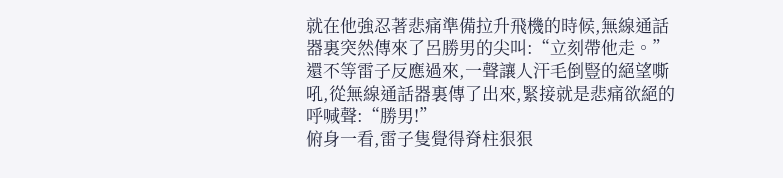就在他強忍著悲痛準備拉升飛機的時候,無線通話器裏突然傳來了呂勝男的尖叫:“立刻帶他走。”
還不等雷子反應過來,一聲讓人汗毛倒豎的絕望嘶吼,從無線通話器裏傳了出來,緊接就是悲痛欲絕的呼喊聲:“勝男!”
俯身一看,雷子隻覺得脊柱狠狠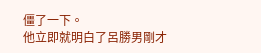僵了一下。
他立即就明白了呂勝男剛才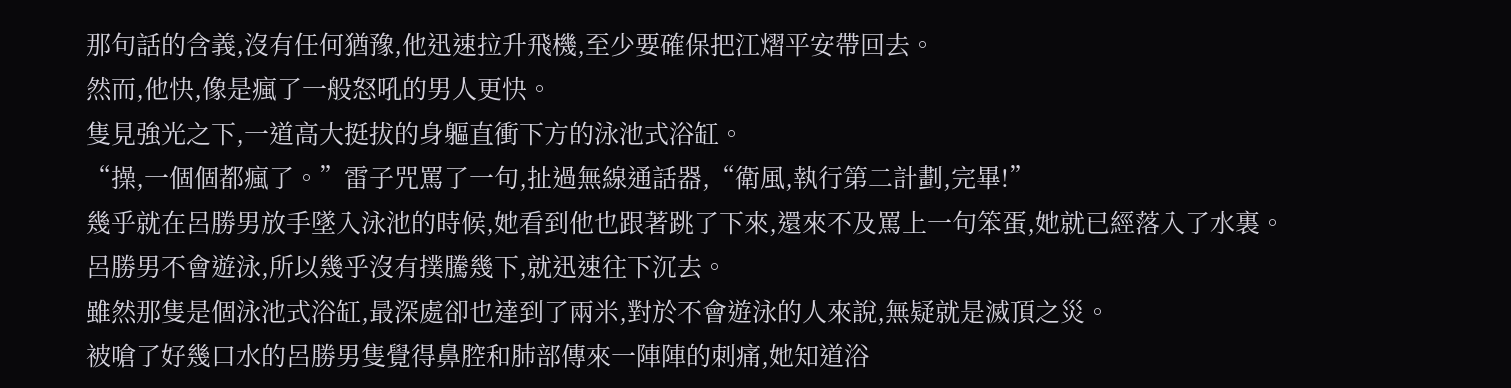那句話的含義,沒有任何猶豫,他迅速拉升飛機,至少要確保把江熠平安帶回去。
然而,他快,像是瘋了一般怒吼的男人更快。
隻見強光之下,一道高大挺拔的身軀直衝下方的泳池式浴缸。
“操,一個個都瘋了。”雷子咒罵了一句,扯過無線通話器,“衛風,執行第二計劃,完畢!”
幾乎就在呂勝男放手墜入泳池的時候,她看到他也跟著跳了下來,還來不及罵上一句笨蛋,她就已經落入了水裏。
呂勝男不會遊泳,所以幾乎沒有撲騰幾下,就迅速往下沉去。
雖然那隻是個泳池式浴缸,最深處卻也達到了兩米,對於不會遊泳的人來說,無疑就是滅頂之災。
被嗆了好幾口水的呂勝男隻覺得鼻腔和肺部傳來一陣陣的刺痛,她知道浴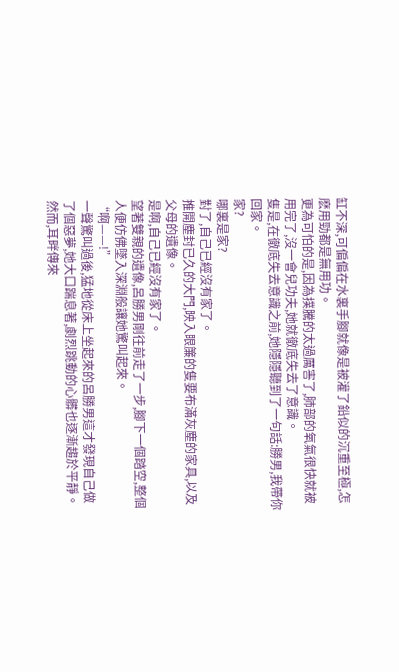缸不深,可偏偏在水裏手腳就像是被灌了鉛似的沉重至極,怎麽用勁都是無用功。
更為可怕的是,因為撲騰的太過厲害了,肺部的氧氣很快就被用完了,沒一會兒功夫,她就徹底失去了意識。
隻是,在徹底失去意識之前,她隱隱聽到了一句話:勝男,我帶你回家。
家?
哪裏是家?
對了,自己已經沒有家了。
推開塵封已久的大門,映入眼簾的隻要布滿灰塵的家具,以及父母的遺像。
是啊,自己已經沒有家了。
望著雙親的遺像,呂勝男剛往前走了一步,腳下一個踏空,整個人便仿佛墜入深淵般讓她驚叫起來。
“啊——!”
一聲驚叫過後,猛地從床上坐起來的呂勝男這才發現自己做了個惡夢,她大口踹息著,劇烈跳動的心髒也逐漸趨於平靜。
然而,耳畔傳來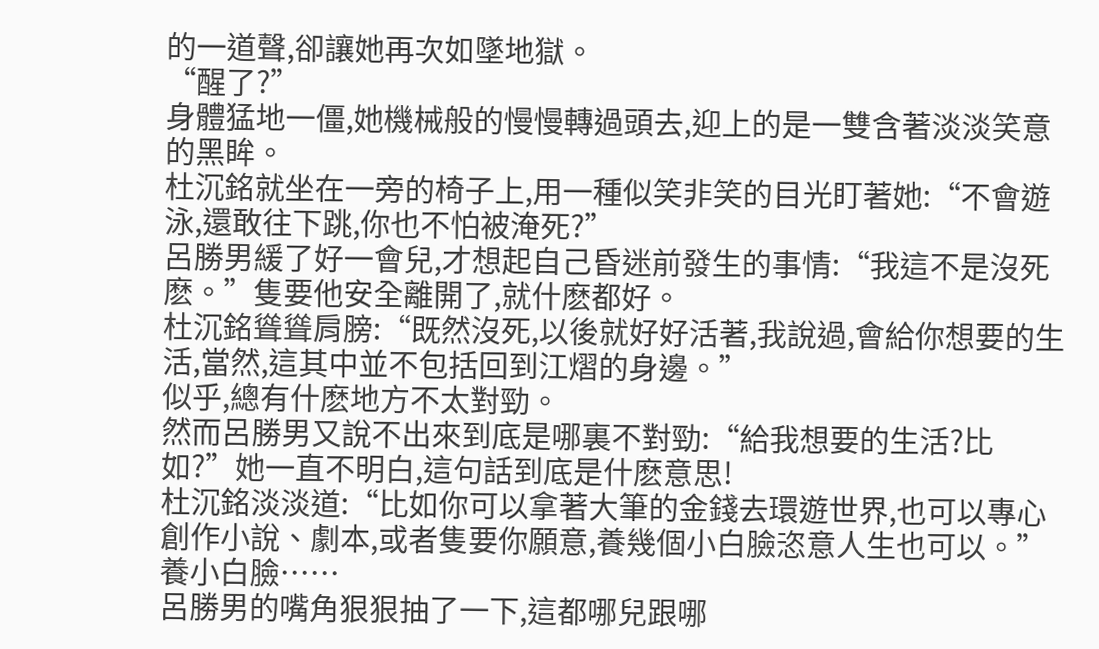的一道聲,卻讓她再次如墜地獄。
“醒了?”
身體猛地一僵,她機械般的慢慢轉過頭去,迎上的是一雙含著淡淡笑意的黑眸。
杜沉銘就坐在一旁的椅子上,用一種似笑非笑的目光盯著她:“不會遊泳,還敢往下跳,你也不怕被淹死?”
呂勝男緩了好一會兒,才想起自己昏迷前發生的事情:“我這不是沒死麽。”隻要他安全離開了,就什麽都好。
杜沉銘聳聳肩膀:“既然沒死,以後就好好活著,我說過,會給你想要的生活,當然,這其中並不包括回到江熠的身邊。”
似乎,總有什麽地方不太對勁。
然而呂勝男又說不出來到底是哪裏不對勁:“給我想要的生活?比如?”她一直不明白,這句話到底是什麽意思!
杜沉銘淡淡道:“比如你可以拿著大筆的金錢去環遊世界,也可以專心創作小說、劇本,或者隻要你願意,養幾個小白臉恣意人生也可以。”
養小白臉……
呂勝男的嘴角狠狠抽了一下,這都哪兒跟哪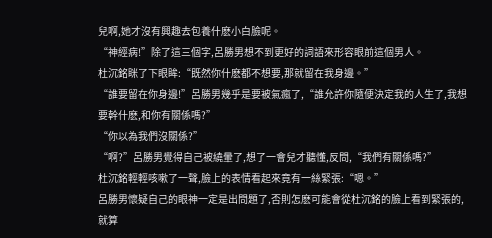兒啊,她才沒有興趣去包養什麽小白臉呢。
“神經病!”除了這三個字,呂勝男想不到更好的詞語來形容眼前這個男人。
杜沉銘眯了下眼眸:“既然你什麽都不想要,那就留在我身邊。”
“誰要留在你身邊!”呂勝男幾乎是要被氣瘋了,“誰允許你隨便決定我的人生了,我想要幹什麽,和你有關係嗎?”
“你以為我們沒關係?”
“啊?”呂勝男覺得自己被繞暈了,想了一會兒才聽懂,反問,“我們有關係嗎?”
杜沉銘輕輕咳嗽了一聲,臉上的表情看起來竟有一絲緊張:“嗯。”
呂勝男懷疑自己的眼神一定是出問題了,否則怎麽可能會從杜沉銘的臉上看到緊張的,就算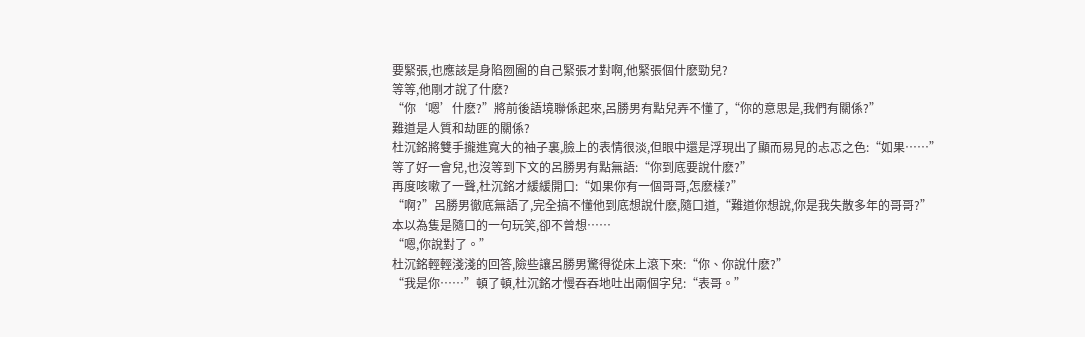要緊張,也應該是身陷囫圇的自己緊張才對啊,他緊張個什麽勁兒?
等等,他剛才說了什麽?
“你‘嗯’什麽?”將前後語境聯係起來,呂勝男有點兒弄不懂了,“你的意思是,我們有關係?”
難道是人質和劫匪的關係?
杜沉銘將雙手攏進寬大的袖子裏,臉上的表情很淡,但眼中還是浮現出了顯而易見的忐忑之色:“如果……”
等了好一會兒,也沒等到下文的呂勝男有點無語:“你到底要說什麽?”
再度咳嗽了一聲,杜沉銘才緩緩開口:“如果你有一個哥哥,怎麽樣?”
“啊?”呂勝男徹底無語了,完全搞不懂他到底想說什麽,隨口道,“難道你想說,你是我失散多年的哥哥?”
本以為隻是隨口的一句玩笑,卻不曾想……
“嗯,你說對了。”
杜沉銘輕輕淺淺的回答,險些讓呂勝男驚得從床上滾下來:“你、你說什麽?”
“我是你……”頓了頓,杜沉銘才慢吞吞地吐出兩個字兒:“表哥。”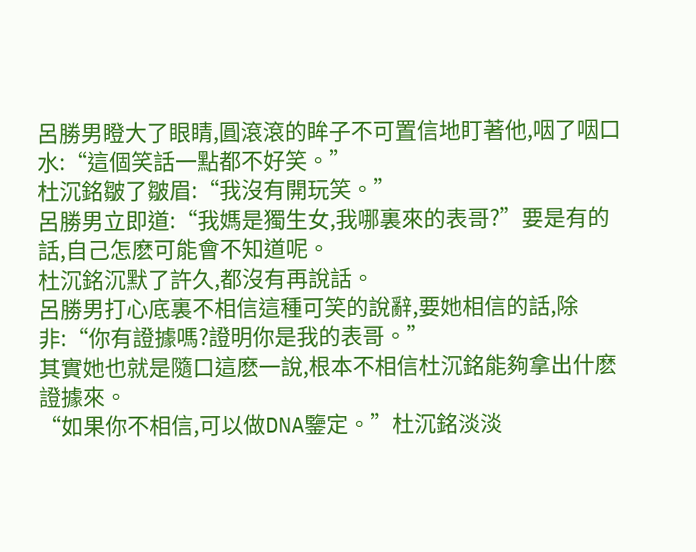呂勝男瞪大了眼睛,圓滾滾的眸子不可置信地盯著他,咽了咽口水:“這個笑話一點都不好笑。”
杜沉銘皺了皺眉:“我沒有開玩笑。”
呂勝男立即道:“我媽是獨生女,我哪裏來的表哥?”要是有的話,自己怎麽可能會不知道呢。
杜沉銘沉默了許久,都沒有再說話。
呂勝男打心底裏不相信這種可笑的說辭,要她相信的話,除非:“你有證據嗎?證明你是我的表哥。”
其實她也就是隨口這麽一說,根本不相信杜沉銘能夠拿出什麽證據來。
“如果你不相信,可以做DNA鑒定。”杜沉銘淡淡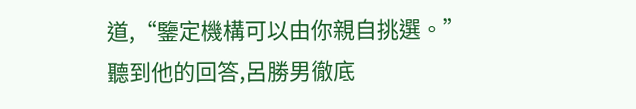道,“鑒定機構可以由你親自挑選。”
聽到他的回答,呂勝男徹底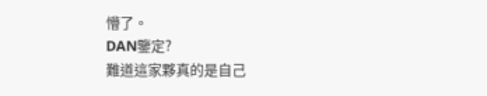懵了。
DAN鑒定?
難道這家夥真的是自己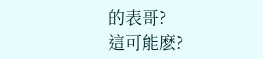的表哥?
這可能麽?